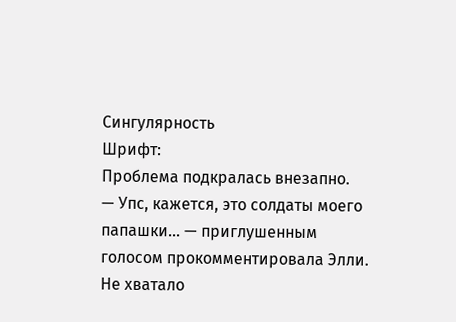Сингулярность
Шрифт:
Проблема подкралась внезапно.
— Упс, кажется, это солдаты моего папашки… — приглушенным голосом прокомментировала Элли.
Не хватало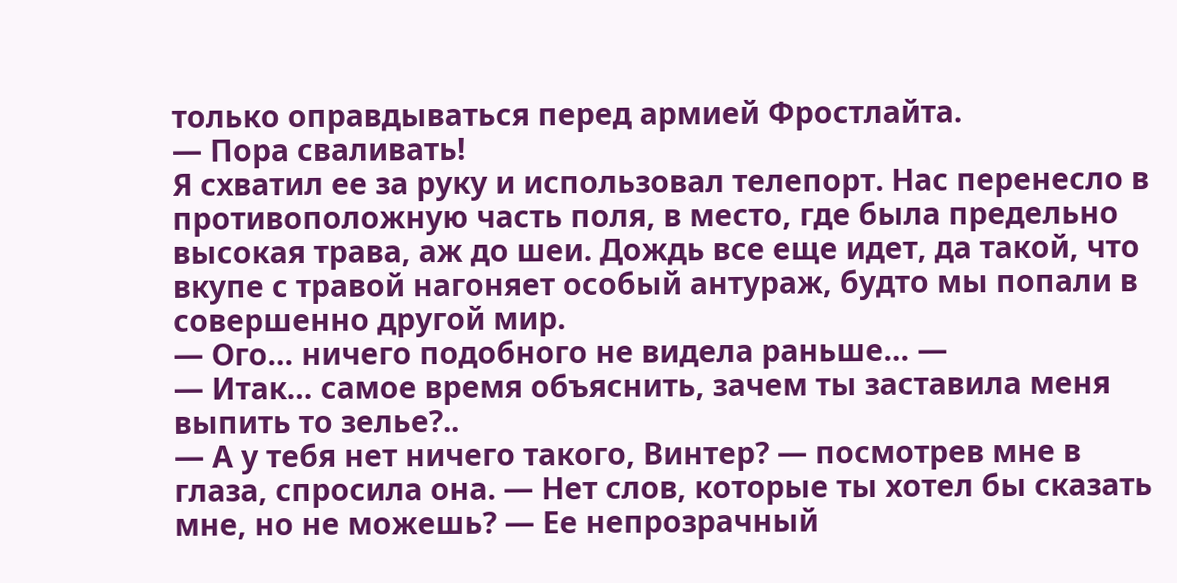только оправдываться перед армией Фростлайта.
— Пора сваливать!
Я схватил ее за руку и использовал телепорт. Нас перенесло в противоположную часть поля, в место, где была предельно высокая трава, аж до шеи. Дождь все еще идет, да такой, что вкупе с травой нагоняет особый антураж, будто мы попали в совершенно другой мир.
— Ого… ничего подобного не видела раньше… —
— Итак… самое время объяснить, зачем ты заставила меня выпить то зелье?..
— А у тебя нет ничего такого, Винтер? — посмотрев мне в глаза, спросила она. — Нет слов, которые ты хотел бы сказать мне, но не можешь? — Ее непрозрачный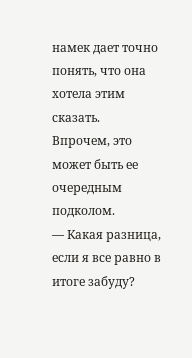намек дает точно понять, что она хотела этим сказать.
Впрочем, это может быть ее очередным подколом.
— Какая разница, если я все равно в итоге забуду?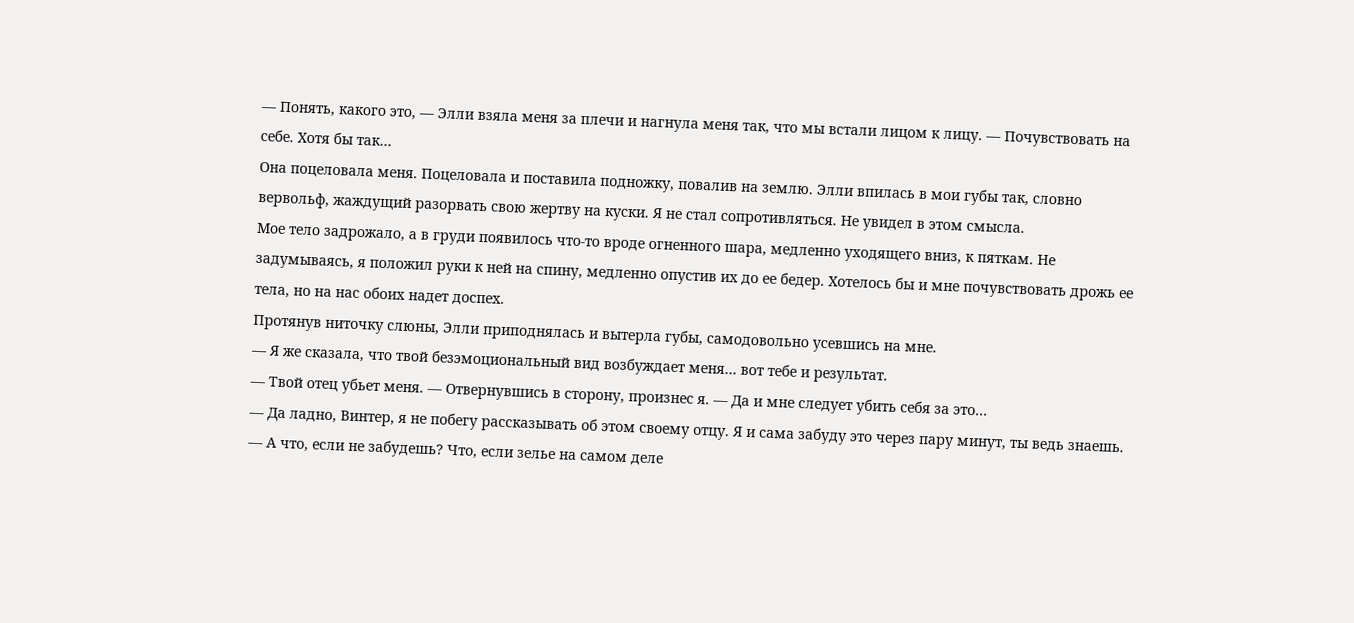— Понять, какого это, — Элли взяла меня за плечи и нагнула меня так, что мы встали лицом к лицу. — Почувствовать на себе. Хотя бы так…
Она поцеловала меня. Поцеловала и поставила подножку, повалив на землю. Элли впилась в мои губы так, словно вервольф, жаждущий разорвать свою жертву на куски. Я не стал сопротивляться. Не увидел в этом смысла.
Мое тело задрожало, а в груди появилось что-то вроде огненного шара, медленно уходящего вниз, к пяткам. Не задумываясь, я положил руки к ней на спину, медленно опустив их до ее бедер. Хотелось бы и мне почувствовать дрожь ее тела, но на нас обоих надет доспех.
Протянув ниточку слюны, Элли приподнялась и вытерла губы, самодовольно усевшись на мне.
— Я же сказала, что твой безэмоциональный вид возбуждает меня… вот тебе и результат.
— Твой отец убьет меня. — Отвернувшись в сторону, произнес я. — Да и мне следует убить себя за это…
— Да ладно, Винтер, я не побегу рассказывать об этом своему отцу. Я и сама забуду это через пару минут, ты ведь знаешь.
— А что, если не забудешь? Что, если зелье на самом деле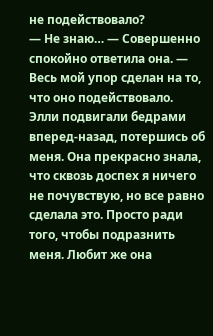не подействовало?
— Не знаю… — Совершенно спокойно ответила она. — Весь мой упор сделан на то, что оно подействовало.
Элли подвигали бедрами вперед-назад, потершись об меня. Она прекрасно знала, что сквозь доспех я ничего не почувствую, но все равно сделала это. Просто ради того, чтобы подразнить меня. Любит же она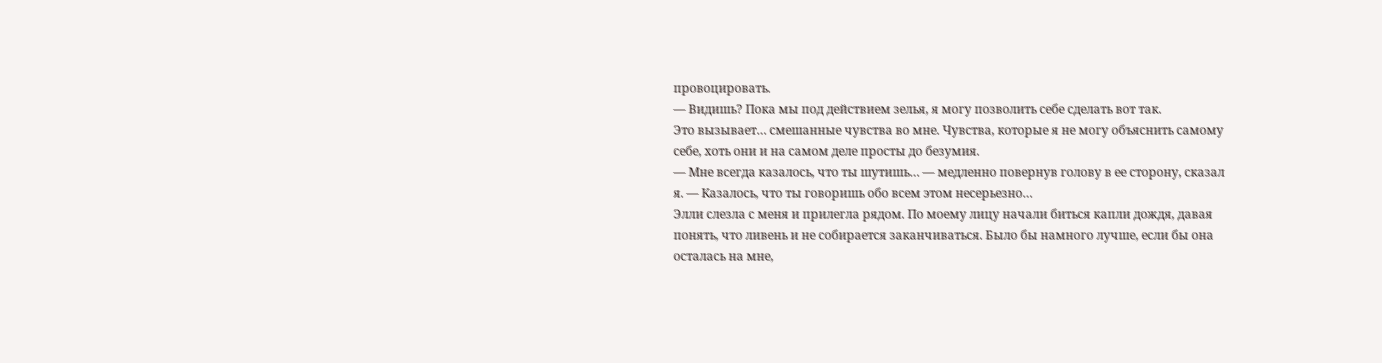провоцировать.
— Видишь? Пока мы под действием зелья, я могу позволить себе сделать вот так.
Это вызывает… смешанные чувства во мне. Чувства, которые я не могу объяснить самому себе, хоть они и на самом деле просты до безумия.
— Мне всегда казалось, что ты шутишь… — медленно повернув голову в ее сторону, сказал я. — Казалось, что ты говоришь обо всем этом несерьезно…
Элли слезла с меня и прилегла рядом. По моему лицу начали биться капли дождя, давая понять, что ливень и не собирается заканчиваться. Было бы намного лучше, если бы она осталась на мне,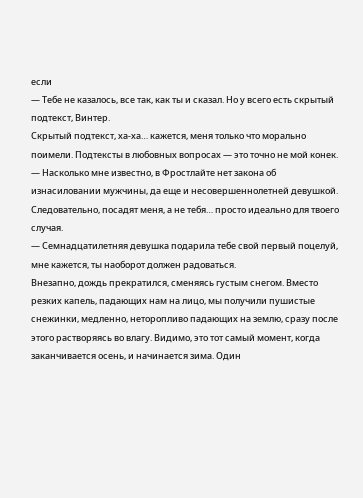если
— Тебе не казалось, все так, как ты и сказал. Но у всего есть скрытый подтекст, Винтер.
Скрытый подтекст, ха-ха… кажется, меня только что морально поимели. Подтексты в любовных вопросах — это точно не мой конек.
— Насколько мне известно, в Фростлайте нет закона об изнасиловании мужчины, да еще и несовершеннолетней девушкой. Следовательно, посадят меня, а не тебя… просто идеально для твоего случая.
— Семнадцатилетняя девушка подарила тебе свой первый поцелуй, мне кажется, ты наоборот должен радоваться.
Внезапно, дождь прекратился, сменяясь густым снегом. Вместо резких капель, падающих нам на лицо, мы получили пушистые снежинки, медленно, неторопливо падающих на землю, сразу после этого растворяясь во влагу. Видимо, это тот самый момент, когда заканчивается осень, и начинается зима. Один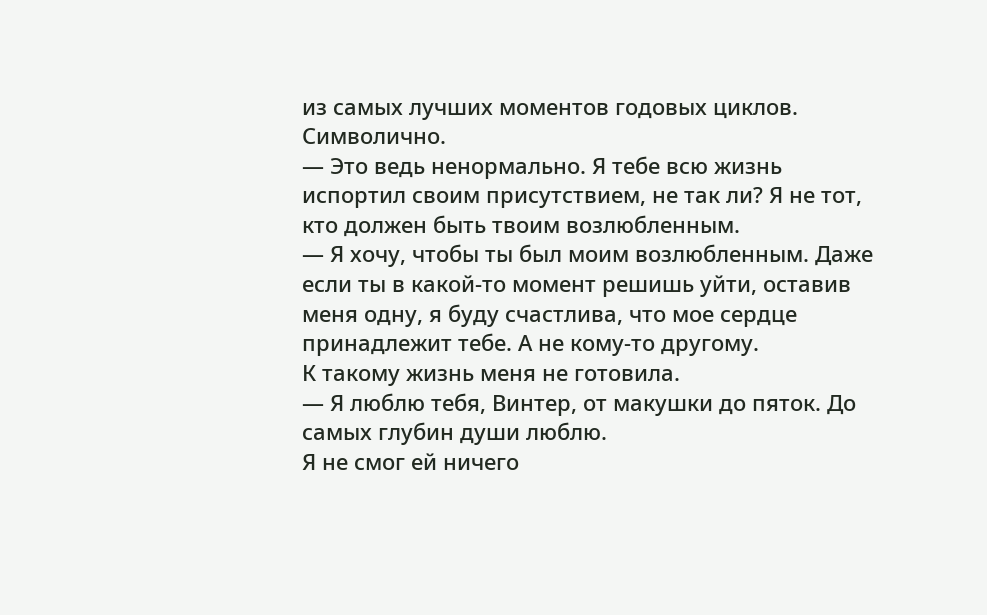из самых лучших моментов годовых циклов. Символично.
— Это ведь ненормально. Я тебе всю жизнь испортил своим присутствием, не так ли? Я не тот, кто должен быть твоим возлюбленным.
— Я хочу, чтобы ты был моим возлюбленным. Даже если ты в какой-то момент решишь уйти, оставив меня одну, я буду счастлива, что мое сердце принадлежит тебе. А не кому-то другому.
К такому жизнь меня не готовила.
— Я люблю тебя, Винтер, от макушки до пяток. До самых глубин души люблю.
Я не смог ей ничего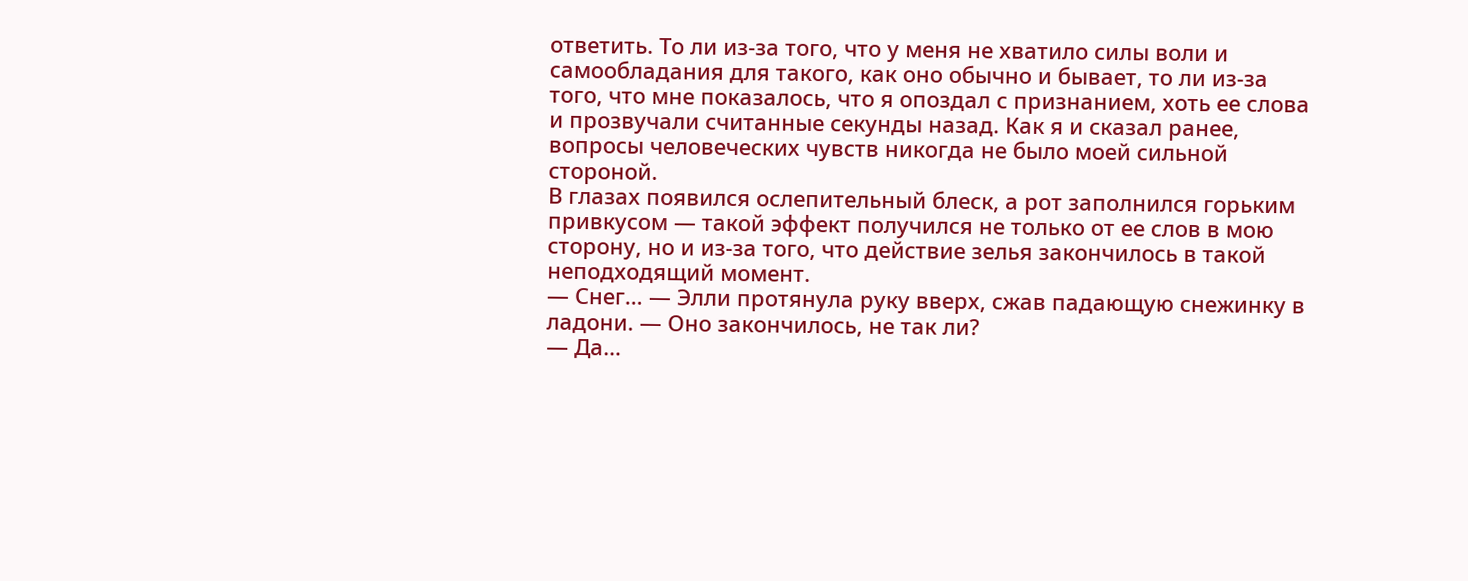ответить. То ли из-за того, что у меня не хватило силы воли и самообладания для такого, как оно обычно и бывает, то ли из-за того, что мне показалось, что я опоздал с признанием, хоть ее слова и прозвучали считанные секунды назад. Как я и сказал ранее, вопросы человеческих чувств никогда не было моей сильной стороной.
В глазах появился ослепительный блеск, а рот заполнился горьким привкусом — такой эффект получился не только от ее слов в мою сторону, но и из-за того, что действие зелья закончилось в такой неподходящий момент.
— Снег… — Элли протянула руку вверх, сжав падающую снежинку в ладони. — Оно закончилось, не так ли?
— Да…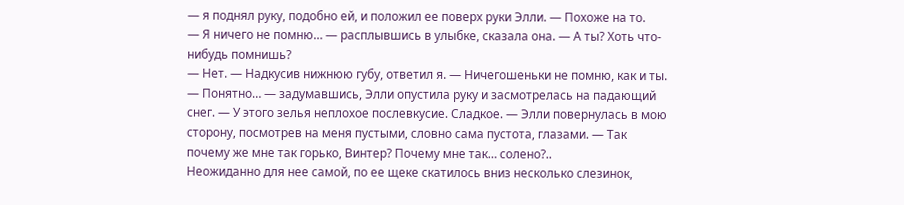— я поднял руку, подобно ей, и положил ее поверх руки Элли. — Похоже на то.
— Я ничего не помню… — расплывшись в улыбке, сказала она. — А ты? Хоть что-нибудь помнишь?
— Нет. — Надкусив нижнюю губу, ответил я. — Ничегошеньки не помню, как и ты.
— Понятно… — задумавшись, Элли опустила руку и засмотрелась на падающий снег. — У этого зелья неплохое послевкусие. Сладкое. — Элли повернулась в мою сторону, посмотрев на меня пустыми, словно сама пустота, глазами. — Так почему же мне так горько, Винтер? Почему мне так… солено?..
Неожиданно для нее самой, по ее щеке скатилось вниз несколько слезинок,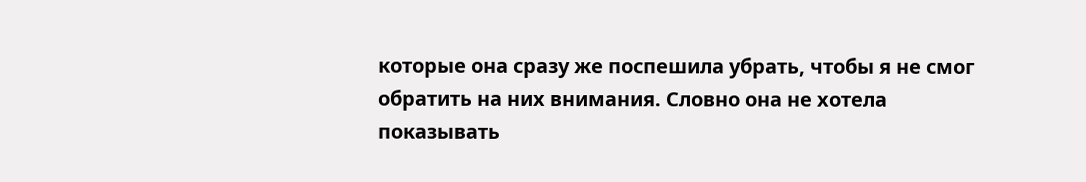которые она сразу же поспешила убрать, чтобы я не смог обратить на них внимания. Словно она не хотела показывать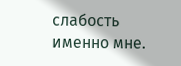слабость именно мне.